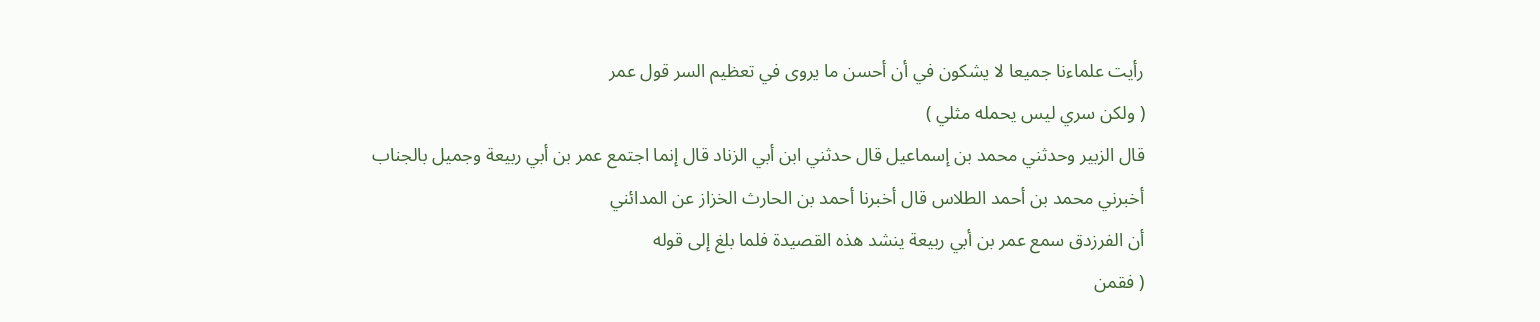رأيت علماءنا جميعا لا يشكون في أن أحسن ما يروى في تعظيم السر قول عمر
( ولكن سري ليس يحمله مثلي )
قال الزبير وحدثني محمد بن إسماعيل قال حدثني ابن أبي الزناد قال إنما اجتمع عمر بن أبي ربيعة وجميل بالجناب
أخبرني محمد بن أحمد الطلاس قال أخبرنا أحمد بن الحارث الخزاز عن المدائني
أن الفرزدق سمع عمر بن أبي ربيعة ينشد هذه القصيدة فلما بلغ إلى قوله
( فقمن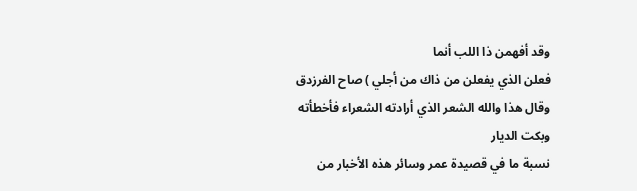وقد أفهمن ذا اللب أنما
فعلن الذي يفعلن من ذاك من أجلي ) صاح الفرزدق وقال هذا والله الشعر الذي أرادته الشعراء فأخطأته وبكت الديار
نسبة ما في قصيدة عمر وسائر هذه الأخبار من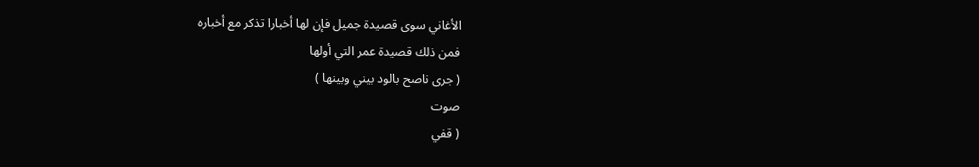الأغاني سوى قصيدة جميل فإن لها أخبارا تذكر مع أخباره
فمن ذلك قصيدة عمر التي أولها
( جرى ناصح بالود بيني وبينها )
صوت
( قفي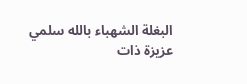البغلة الشهباء بالله سلمي
عزيزة ذات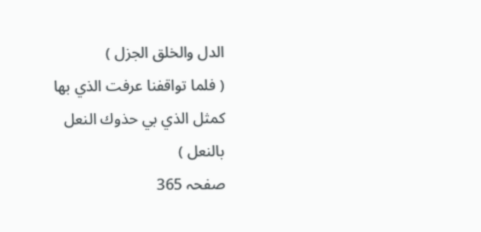الدل والخلق الجزل )
( فلما تواقفنا عرفت الذي بها
كمثل الذي بي حذوك النعل بالنعل )
صفحہ 365